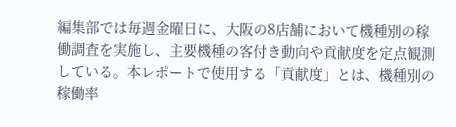編集部では毎週金曜日に、大阪の8店舗において機種別の稼働調査を実施し、主要機種の客付き動向や貢献度を定点観測している。本レポートで使用する「貢献度」とは、機種別の稼働率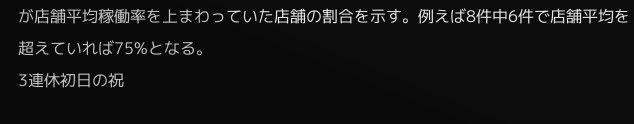が店舗平均稼働率を上まわっていた店舗の割合を示す。例えば8件中6件で店舗平均を超えていれば75%となる。
3連休初日の祝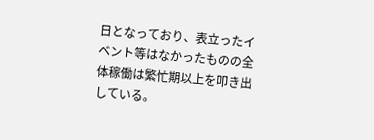日となっており、表立ったイベント等はなかったものの全体稼働は繁忙期以上を叩き出している。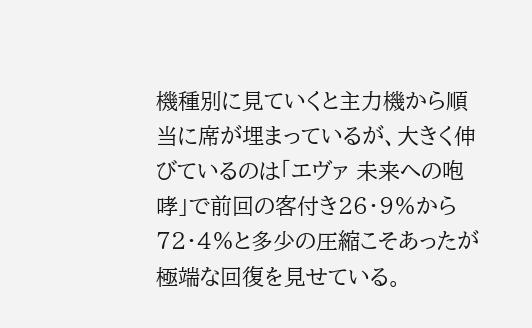機種別に見ていくと主力機から順当に席が埋まっているが、大きく伸びているのは「エヴァ 未来への咆哮」で前回の客付き26・9%から72・4%と多少の圧縮こそあったが極端な回復を見せている。